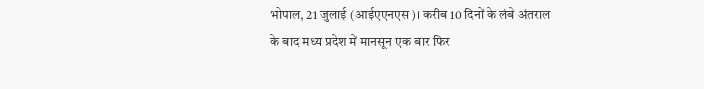भोपाल, 21 जुलाई (आईएएनएस)। करीब 10 दिनों के लंबे अंतराल के बाद मध्य प्रदेश में मानसून एक बार फिर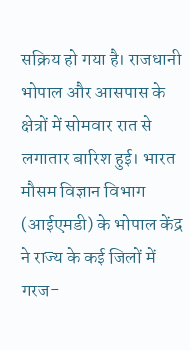सक्रिय हो गया है। राजधानी भोपाल और आसपास के क्षेत्रों में सोमवार रात से लगातार बारिश हुई। भारत मौसम विज्ञान विभाग (आईएमडी) के भोपाल केंद्र ने राज्य के कई जिलों में गरज-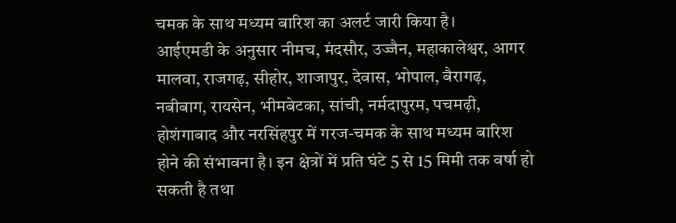चमक के साथ मध्यम बारिश का अलर्ट जारी किया है।
आईएमडी के अनुसार नीमच, मंदसौर, उज्जैन, महाकालेश्वर, आगर मालवा, राजगढ़, सीहोर, शाजापुर, देवास, भोपाल, बैरागढ़, नबीबाग, रायसेन, भीमबेटका, सांची, नर्मदापुरम, पचमढ़ी, होशंगाबाद और नरसिंहपुर में गरज-चमक के साथ मध्यम बारिश होने की संभावना है। इन क्षेत्रों में प्रति घंटे 5 से 15 मिमी तक वर्षा हो सकती है तथा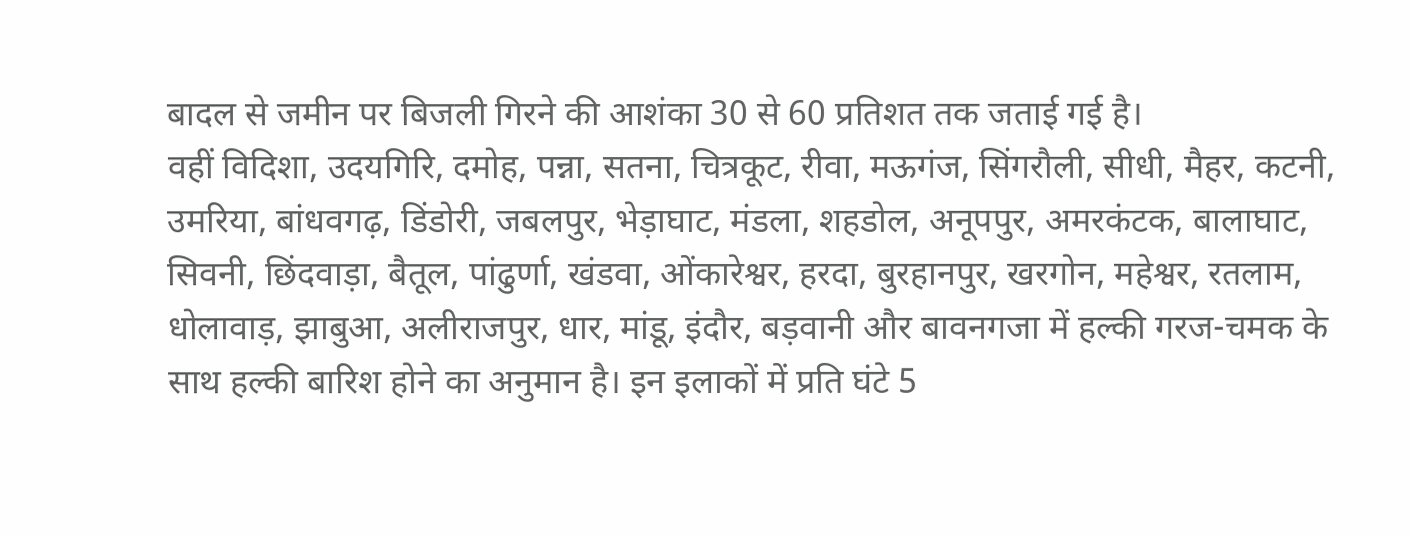बादल से जमीन पर बिजली गिरने की आशंका 30 से 60 प्रतिशत तक जताई गई है।
वहीं विदिशा, उदयगिरि, दमोह, पन्ना, सतना, चित्रकूट, रीवा, मऊगंज, सिंगरौली, सीधी, मैहर, कटनी, उमरिया, बांधवगढ़, डिंडोरी, जबलपुर, भेड़ाघाट, मंडला, शहडोल, अनूपपुर, अमरकंटक, बालाघाट, सिवनी, छिंदवाड़ा, बैतूल, पांढुर्णा, खंडवा, ओंकारेश्वर, हरदा, बुरहानपुर, खरगोन, महेश्वर, रतलाम, धोलावाड़, झाबुआ, अलीराजपुर, धार, मांडू, इंदौर, बड़वानी और बावनगजा में हल्की गरज-चमक के साथ हल्की बारिश होने का अनुमान है। इन इलाकों में प्रति घंटे 5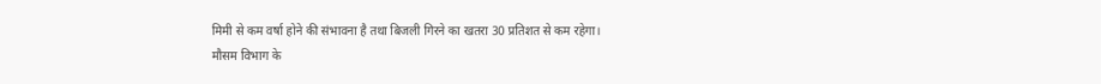मिमी से कम वर्षा होने की संभावना है तथा बिजली गिरने का खतरा 30 प्रतिशत से कम रहेगा।
मौसम विभाग के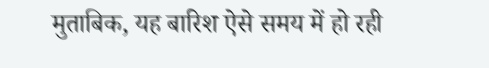मुताबिक, यह बारिश ऐसे समय में हो रही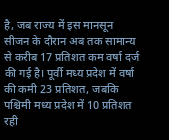है, जब राज्य में इस मानसून सीजन के दौरान अब तक सामान्य से करीब 17 प्रतिशत कम वर्षा दर्ज की गई है। पूर्वी मध्य प्रदेश में वर्षा की कमी 23 प्रतिशत, जबकि पश्चिमी मध्य प्रदेश में 10 प्रतिशत रही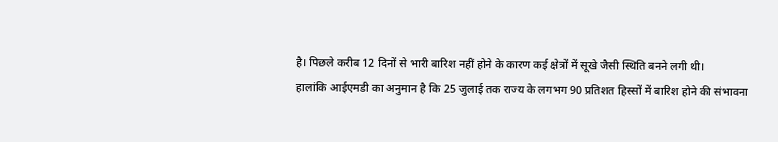है। पिछले करीब 12 दिनों से भारी बारिश नहीं होने के कारण कई क्षेत्रों में सूखे जैसी स्थिति बनने लगी थी।
हालांकि आईएमडी का अनुमान है कि 25 जुलाई तक राज्य के लगभग 90 प्रतिशत हिस्सों में बारिश होने की संभावना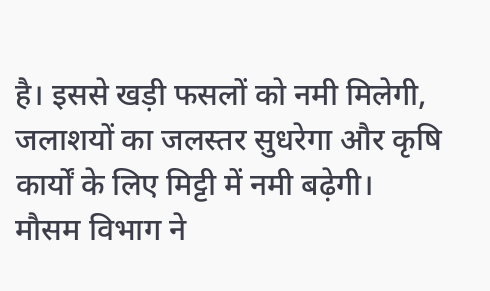है। इससे खड़ी फसलों को नमी मिलेगी, जलाशयों का जलस्तर सुधरेगा और कृषि कार्यों के लिए मिट्टी में नमी बढ़ेगी।
मौसम विभाग ने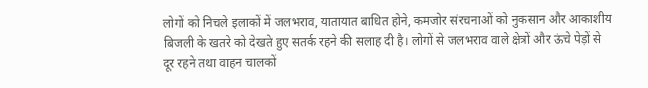लोगों को निचले इलाकों में जलभराव, यातायात बाधित होने, कमजोर संरचनाओं को नुकसान और आकाशीय बिजली के खतरे को देखते हुए सतर्क रहने की सलाह दी है। लोगों से जलभराव वाले क्षेत्रों और ऊंचे पेड़ों से दूर रहने तथा वाहन चालकों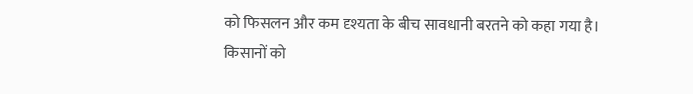को फिसलन और कम दृश्यता के बीच सावधानी बरतने को कहा गया है। किसानों को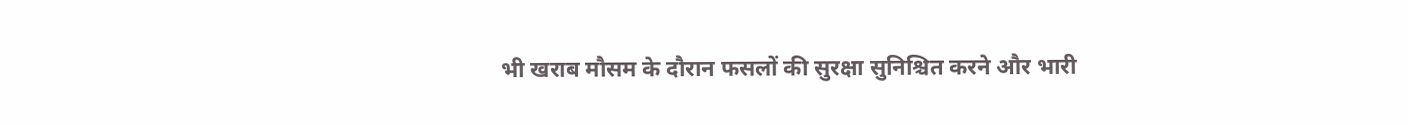भी खराब मौसम के दौरान फसलों की सुरक्षा सुनिश्चित करने और भारी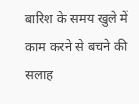बारिश के समय खुले में काम करने से बचने की सलाह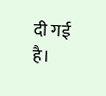दी गई है।